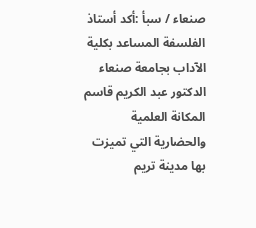صنعاء / سبأ :أكد أستاذ الفلسفة المساعد بكلية الآداب بجامعة صنعاء الدكتور عبد الكريم قاسم المكانة العلمية والحضارية التي تميزت بها مدينة تريم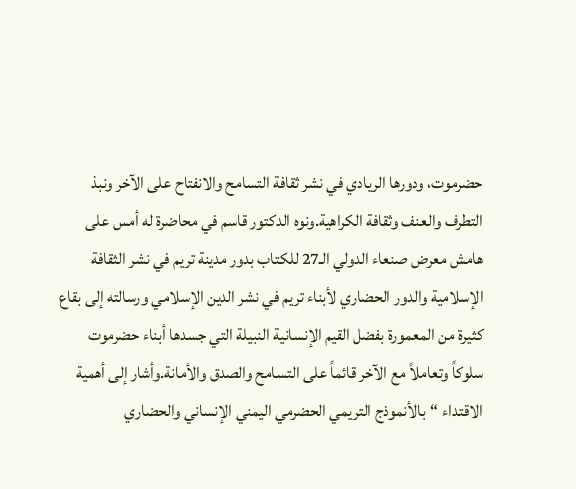حضرموت، ودورها الريادي في نشر ثقافة التسامح والانفتاح على الآخر ونبذ التطرف والعنف وثقافة الكراهية.ونوه الدكتور قاسم في محاضرة له أمس على هامش معرض صنعاء الدولي الـ27 للكتاب بدور مدينة تريم في نشر الثقافة الإسلامية والدور الحضاري لأبناء تريم في نشر الدين الإسلامي ورسالته إلى بقاع كثيرة من المعمورة بفضل القيم الإنسانية النبيلة التي جسدها أبناء حضرموت سلوكاً وتعاملاً مع الآخر قائماً على التسامح والصدق والأمانة.وأشار إلى أهمية الاقتداء “بالأنموذج التريمي الحضرمي اليمني الإنساني والحضاري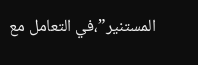المستنير”،في التعامل مع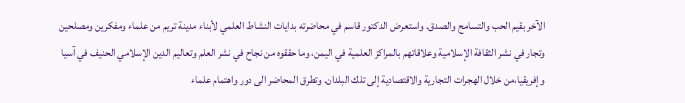الآخر بقيم الحب والتسامح والصدق. واستعرض الدكتور قاسم في محاضرته بدايات النشاط العلمي لأبناء مدينة تريم من علماء ومفكرين ومصلحين وتجار في نشر الثقافة الإسلامية وعلاقاتهم بالمراكز العلمية في اليمن، وما حققوه من نجاح في نشر العلم وتعاليم الدين الإسلامي الحنيف في آسيا وإفريقيا،من خلال الهجرات التجارية والاقتصادية إلى تلك البلدان. وتطرق المحاضر الى دور واهتمام علماء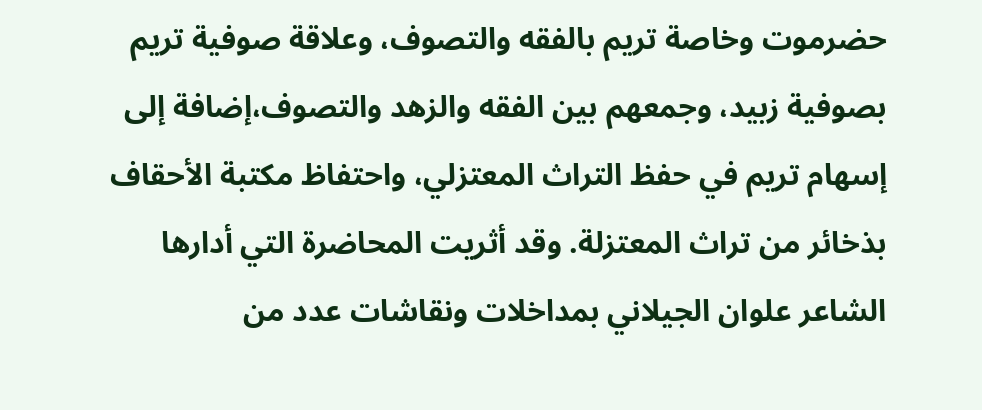حضرموت وخاصة تريم بالفقه والتصوف، وعلاقة صوفية تريم بصوفية زبيد، وجمعهم بين الفقه والزهد والتصوف،إضافة إلى إسهام تريم في حفظ التراث المعتزلي، واحتفاظ مكتبة الأحقاف بذخائر من تراث المعتزلة. وقد أثريت المحاضرة التي أدارها الشاعر علوان الجيلاني بمداخلات ونقاشات عدد من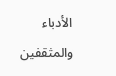الأدباء والمثقفين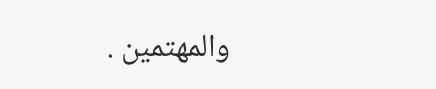والمهتمين .